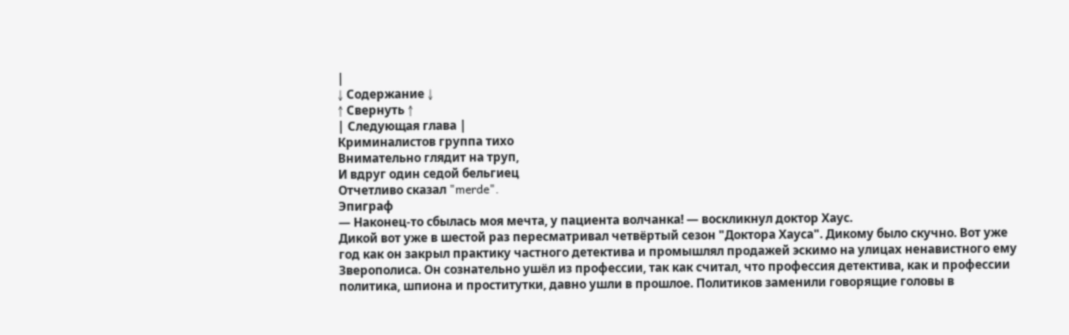|
↓ Содержание ↓
↑ Свернуть ↑
| Следующая глава |
Криминалистов группа тихо
Внимательно глядит на труп,
И вдруг один седой бельгиец
Отчетливо сказал "merde".
Эпиграф
— Наконец-то сбылась моя мечта, у пациента волчанка! — воскликнул доктор Хаус.
Дикой вот уже в шестой раз пересматривал четвёртый сезон "Доктора Хауса". Дикому было скучно. Вот уже год как он закрыл практику частного детектива и промышлял продажей эскимо на улицах ненавистного ему Зверополиса. Он сознательно ушёл из профессии, так как считал, что профессия детектива, как и профессии политика, шпиона и проститутки, давно ушли в прошлое. Политиков заменили говорящие головы в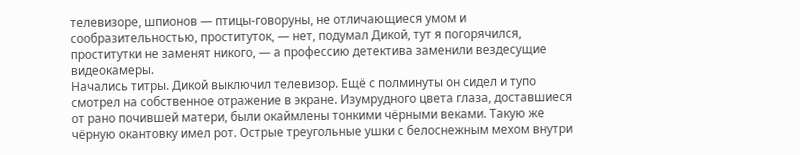телевизоре, шпионов — птицы-говоруны, не отличающиеся умом и сообразительностью, проституток, — нет, подумал Дикой, тут я погорячился, проститутки не заменят никого, — а профессию детектива заменили вездесущие видеокамеры.
Начались титры. Дикой выключил телевизор. Ещё с полминуты он сидел и тупо смотрел на собственное отражение в экране. Изумрудного цвета глаза, доставшиеся от рано почившей матери, были окаймлены тонкими чёрными веками. Такую же чёрную окантовку имел рот. Острые треугольные ушки с белоснежным мехом внутри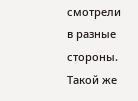смотрели в разные стороны. Такой же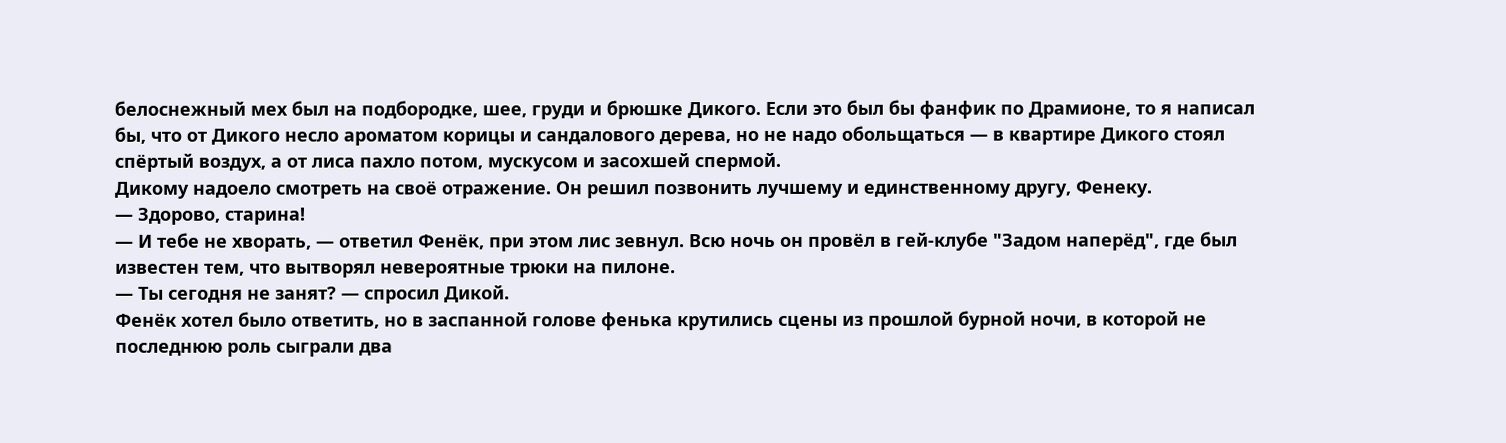белоснежный мех был на подбородке, шее, груди и брюшке Дикого. Если это был бы фанфик по Драмионе, то я написал бы, что от Дикого несло ароматом корицы и сандалового дерева, но не надо обольщаться — в квартире Дикого стоял спёртый воздух, а от лиса пахло потом, мускусом и засохшей спермой.
Дикому надоело смотреть на своё отражение. Он решил позвонить лучшему и единственному другу, Фенеку.
— Здорово, старина!
— И тебе не хворать, — ответил Фенёк, при этом лис зевнул. Всю ночь он провёл в гей-клубе "Задом наперёд", где был известен тем, что вытворял невероятные трюки на пилоне.
— Ты сегодня не занят? — спросил Дикой.
Фенёк хотел было ответить, но в заспанной голове фенька крутились сцены из прошлой бурной ночи, в которой не последнюю роль сыграли два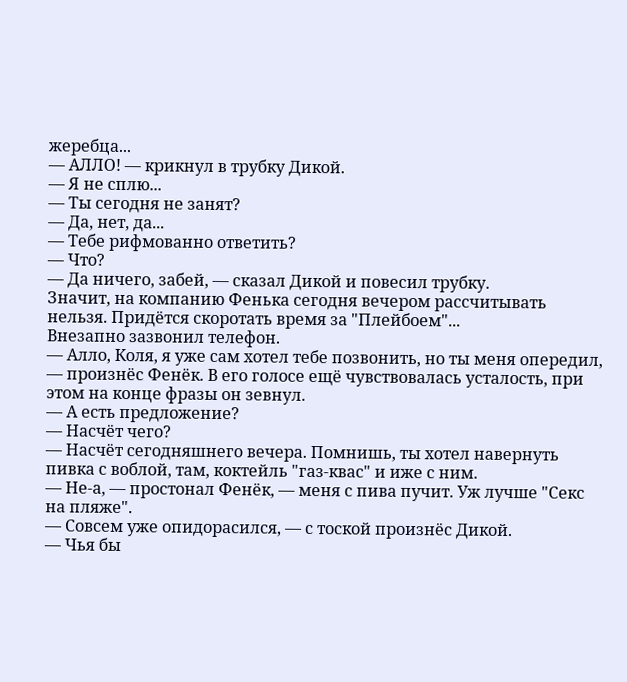жеребца...
— АЛЛО! — крикнул в трубку Дикой.
— Я не сплю...
— Ты сегодня не занят?
— Да, нет, да...
— Тебе рифмованно ответить?
— Что?
— Да ничего, забей, — сказал Дикой и повесил трубку.
Значит, на компанию Фенька сегодня вечером рассчитывать нельзя. Придётся скоротать время за "Плейбоем"...
Внезапно зазвонил телефон.
— Алло, Коля, я уже сам хотел тебе позвонить, но ты меня опередил, — произнёс Фенёк. В его голосе ещё чувствовалась усталость, при этом на конце фразы он зевнул.
— А есть предложение?
— Насчёт чего?
— Насчёт сегодняшнего вечера. Помнишь, ты хотел навернуть пивка с воблой, там, коктейль "газ-квас" и иже с ним.
— Не-а, — простонал Фенёк, — меня с пива пучит. Уж лучше "Секс на пляже".
— Совсем уже опидорасился, — с тоской произнёс Дикой.
— Чья бы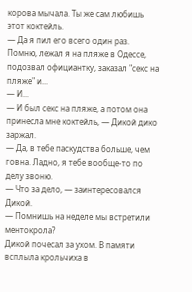корова мычала. Ты же сам любишь этот коктейль.
— Да я пил его всего один раз. Помню, лежал я на пляже в Одессе, подозвал официантку, заказал "секс на пляже" и...
— И...
— И был секс на пляже, а потом она принесла мне коктейль, — Дикой дико заржал.
— Да, в тебе паскудства больше, чем говна. Ладно, я тебе вообще-то по делу звоню.
— Что за дело, — заинтересовался Дикой.
— Помнишь на неделе мы встретили ментокрола?
Дикой почесал за ухом. В памяти всплыла крольчиха в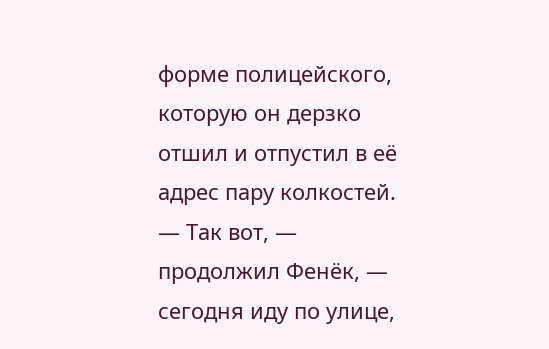форме полицейского, которую он дерзко отшил и отпустил в её адрес пару колкостей.
— Так вот, — продолжил Фенёк, — сегодня иду по улице,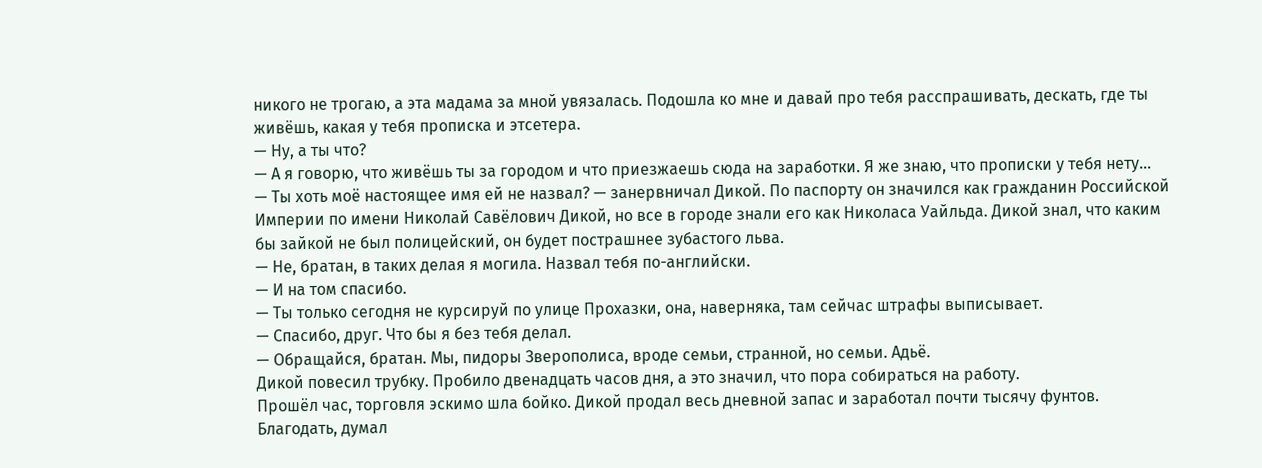никого не трогаю, а эта мадама за мной увязалась. Подошла ко мне и давай про тебя расспрашивать, дескать, где ты живёшь, какая у тебя прописка и этсетера.
— Ну, а ты что?
— А я говорю, что живёшь ты за городом и что приезжаешь сюда на заработки. Я же знаю, что прописки у тебя нету...
— Ты хоть моё настоящее имя ей не назвал? — занервничал Дикой. По паспорту он значился как гражданин Российской Империи по имени Николай Савёлович Дикой, но все в городе знали его как Николаса Уайльда. Дикой знал, что каким бы зайкой не был полицейский, он будет пострашнее зубастого льва.
— Не, братан, в таких делая я могила. Назвал тебя по-английски.
— И на том спасибо.
— Ты только сегодня не курсируй по улице Прохазки, она, наверняка, там сейчас штрафы выписывает.
— Спасибо, друг. Что бы я без тебя делал.
— Обращайся, братан. Мы, пидоры Зверополиса, вроде семьи, странной, но семьи. Адьё.
Дикой повесил трубку. Пробило двенадцать часов дня, а это значил, что пора собираться на работу.
Прошёл час, торговля эскимо шла бойко. Дикой продал весь дневной запас и заработал почти тысячу фунтов. Благодать, думал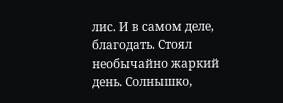лис. И в самом деле, благодать. Стоял необычайно жаркий день. Солнышко,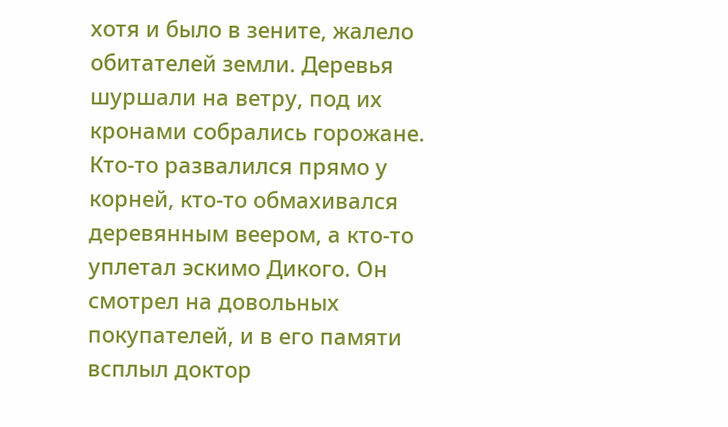хотя и было в зените, жалело обитателей земли. Деревья шуршали на ветру, под их кронами собрались горожане. Кто-то развалился прямо у корней, кто-то обмахивался деревянным веером, а кто-то уплетал эскимо Дикого. Он смотрел на довольных покупателей, и в его памяти всплыл доктор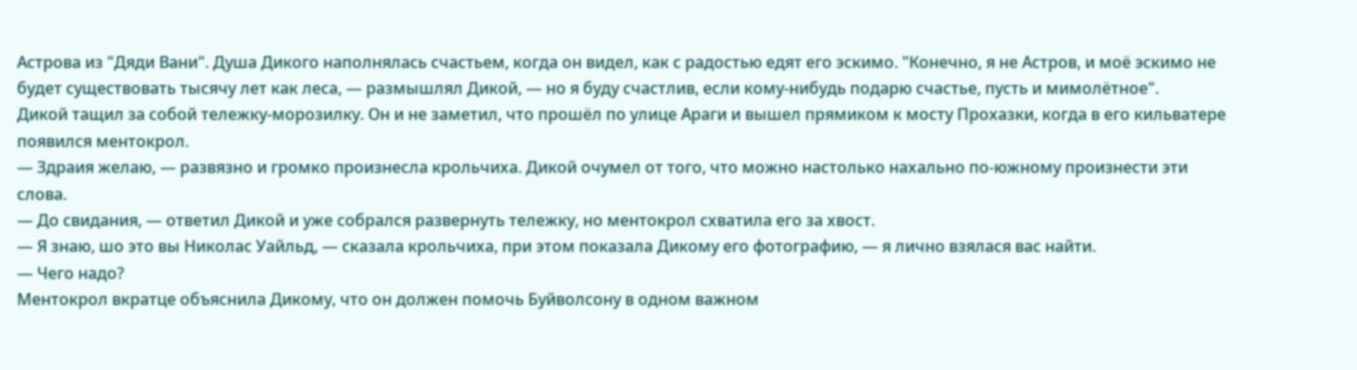Астрова из "Дяди Вани". Душа Дикого наполнялась счастьем, когда он видел, как с радостью едят его эскимо. "Конечно, я не Астров, и моё эскимо не будет существовать тысячу лет как леса, — размышлял Дикой, — но я буду счастлив, если кому-нибудь подарю счастье, пусть и мимолётное".
Дикой тащил за собой тележку-морозилку. Он и не заметил, что прошёл по улице Араги и вышел прямиком к мосту Прохазки, когда в его кильватере появился ментокрол.
— Здраия желаю, — развязно и громко произнесла крольчиха. Дикой очумел от того, что можно настолько нахально по-южному произнести эти слова.
— До свидания, — ответил Дикой и уже собрался развернуть тележку, но ментокрол схватила его за хвост.
— Я знаю, шо это вы Николас Уайльд, — сказала крольчиха, при этом показала Дикому его фотографию, — я лично взялася вас найти.
— Чего надо?
Ментокрол вкратце объяснила Дикому, что он должен помочь Буйволсону в одном важном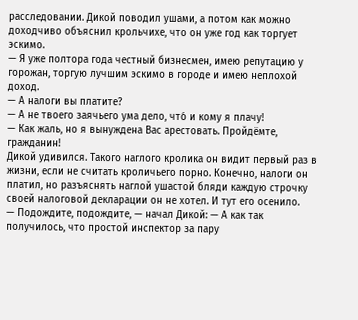расследовании. Дикой поводил ушами, а потом как можно доходчиво объяснил крольчихе, что он уже год как торгует эскимо.
— Я уже полтора года честный бизнесмен, имею репутацию у горожан, торгую лучшим эскимо в городе и имею неплохой доход.
— А налоги вы платите?
— А не твоего заячьего ума дело, что́ и кому я плачу!
— Как жаль, но я вынуждена Вас арестовать. Пройдёмте, гражданин!
Дикой удивился. Такого наглого кролика он видит первый раз в жизни, если не считать кроличьего порно. Конечно, налоги он платил, но разъяснять наглой ушастой бляди каждую строчку своей налоговой декларации он не хотел. И тут его осенило.
— Подождите, подождите, — начал Дикой: — А как так получилось, что простой инспектор за пару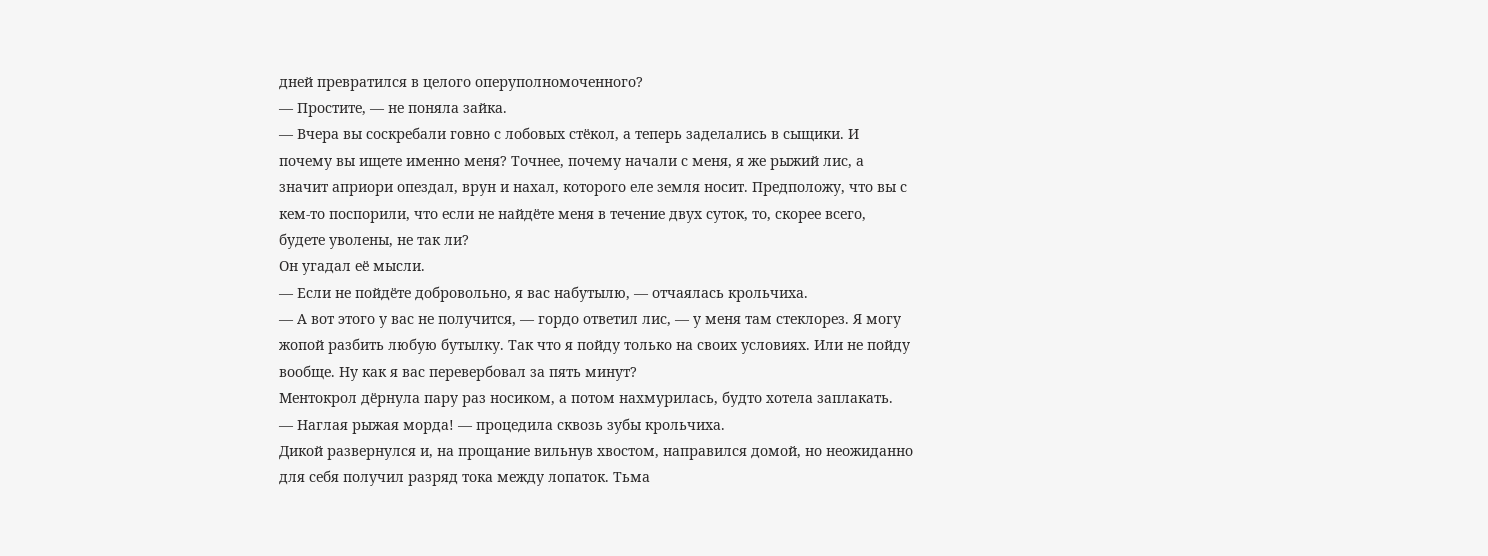дней превратился в целого оперуполномоченного?
— Простите, — не поняла зайка.
— Вчера вы соскребали говно с лобовых стёкол, а теперь заделались в сыщики. И почему вы ищете именно меня? Точнее, почему начали с меня, я же рыжий лис, а значит априори опездал, врун и нахал, которого еле земля носит. Предположу, что вы с кем-то поспорили, что если не найдёте меня в течение двух суток, то, скорее всего, будете уволены, не так ли?
Он угадал её мысли.
— Если не пойдёте добровольно, я вас набутылю, — отчаялась крольчиха.
— А вот этого у вас не получится, — гордо ответил лис, — у меня там стеклорез. Я могу жопой разбить любую бутылку. Так что я пойду только на своих условиях. Или не пойду вообще. Ну как я вас перевербовал за пять минут?
Ментокрол дёрнула пару раз носиком, а потом нахмурилась, будто хотела заплакать.
— Наглая рыжая морда! — процедила сквозь зубы крольчиха.
Дикой развернулся и, на прощание вильнув хвостом, направился домой, но неожиданно для себя получил разряд тока между лопаток. Тьма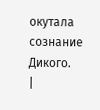окутала сознание Дикого.
|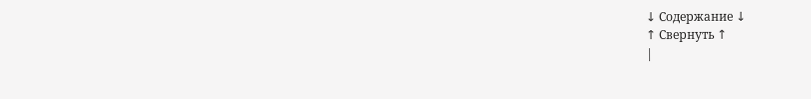↓ Содержание ↓
↑ Свернуть ↑
|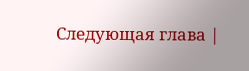Следующая глава |